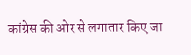कांग्रेस की ओर से लगातार किए जा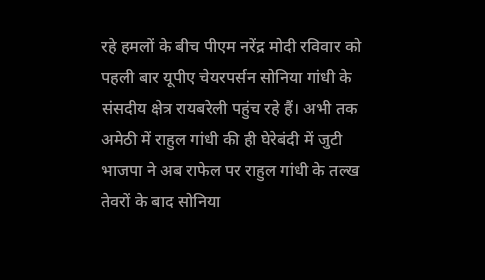रहे हमलों के बीच पीएम नरेंद्र मोदी रविवार को पहली बार यूपीए चेयरपर्सन सोनिया गांधी के संसदीय क्षेत्र रायबरेली पहुंच रहे हैं। अभी तक अमेठी में राहुल गांधी की ही घेरेबंदी में जुटी भाजपा ने अब राफेल पर राहुल गांधी के तल्ख तेवरों के बाद सोनिया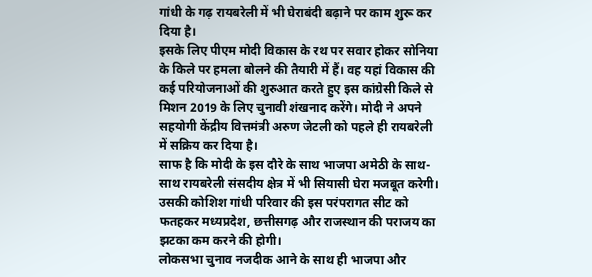गांधी के गढ़ रायबरेली में भी घेराबंदी बढ़ाने पर काम शुरू कर दिया है।
इसके लिए पीएम मोदी विकास के रथ पर सवार होकर सोनिया के किले पर हमला बोलने की तैयारी में हैं। वह यहां विकास की कई परियोजनाओं की शुरुआत करते हुए इस कांग्रेसी किले से मिशन 2019 के लिए चुनावी शंखनाद करेंगे। मोदी ने अपने सहयोगी केंद्रीय वित्तमंत्री अरुण जेटली को पहले ही रायबरेली में सक्रिय कर दिया है।
साफ है कि मोदी के इस दौरे के साथ भाजपा अमेठी के साथ-साथ रायबरेली संसदीय क्षेत्र में भी सियासी घेरा मजबूत करेगी। उसकी कोशिश गांधी परिवार की इस परंपरागत सीट को फतहकर मध्यप्रदेश, छत्तीसगढ़ और राजस्थान की पराजय का झटका कम करने की होगी।
लोकसभा चुनाव नजदीक आने के साथ ही भाजपा और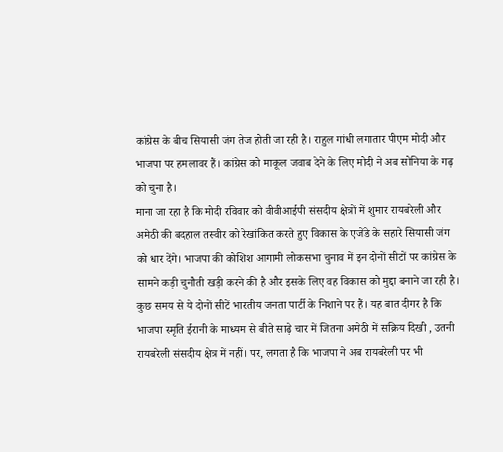कांग्रेस के बीच सियासी जंग तेज होती जा रही है। राहुल गांधी लगातार पीएम मोदी और भाजपा पर हमलावर हैं। कांग्रेस को माकूल जवाब देने के लिए मोदी ने अब सोनिया के गढ़ को चुना है।
माना जा रहा है कि मोदी रविवार को वीवीआईपी संसदीय क्षेत्रों में शुमार रायबरेली और अमेठी की बदहाल तस्वीर को रेखांकित करते हुए विकास के एजेंडे के सहारे सियासी जंग को धार देंगे। भाजपा की कोशिश आगामी लोकसभा चुनाव में इन दोनों सीटों पर कांग्रेस के सामने कड़ी चुनौती खड़ी करने की है और इसके लिए वह विकास को मुद्दा बनाने जा रही है।
कुछ समय से ये दोनों सीटें भारतीय जनता पार्टी के निशाने पर हैं। यह बात दीगर है कि भाजपा स्मृति ईरानी के माध्यम से बीते साढ़े चार में जितना अमेठी में सक्रिय दिखी , उतनी रायबरेली संसदीय क्षेत्र में नहीं। पर, लगता है कि भाजपा ने अब रायबरेली पर भी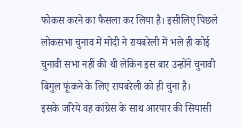फोकस करने का फैसला कर लिया है। इसीलिए पिछले लोकसभा चुनाव में मोदी ने रायबरेली में भले ही कोई चुनावी सभा नहीं की थी लेकिन इस बार उन्होंने चुनावी बिगुल फूंकने के लिए रायबरेली को ही चुना है।
इसके जरिये वह कांग्रेस के साथ आरपार की सियासी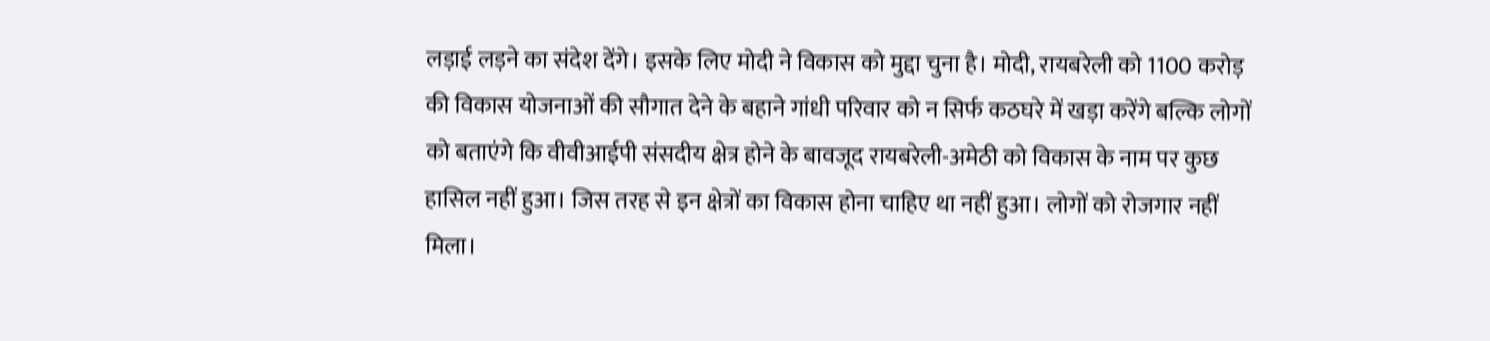लड़ाई लड़ने का संदेश देंगे। इसके लिए मोदी ने विकास को मुद्दा चुना है। मोदी, रायबरेली को 1100 करोड़ की विकास योजनाओं की सौगात देने के बहाने गांधी परिवार को न सिर्फ कठघरे में खड़ा करेंगे बल्कि लोगों को बताएंगे कि वीवीआईपी संसदीय क्षेत्र होने के बावजूद रायबरेली-अमेठी को विकास के नाम पर कुछ हासिल नहीं हुआ। जिस तरह से इन क्षेत्रों का विकास होना चाहिए था नहीं हुआ। लोगों को रोजगार नहीं मिला।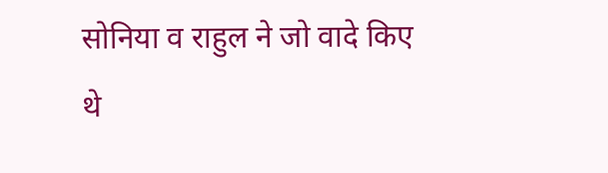सोनिया व राहुल ने जो वादे किए थे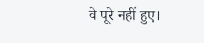वे पूरे नहीं हुए।